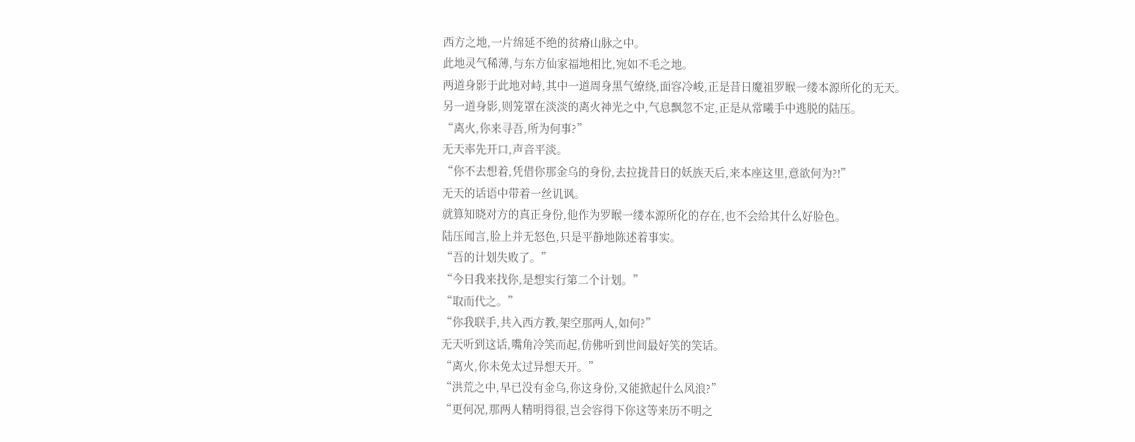西方之地,一片绵延不绝的贫瘠山脉之中。
此地灵气稀薄,与东方仙家福地相比,宛如不毛之地。
两道身影于此地对峙,其中一道周身黑气缭绕,面容冷峻,正是昔日魔祖罗睺一缕本源所化的无天。
另一道身影,则笼罩在淡淡的离火神光之中,气息飘忽不定,正是从常曦手中逃脱的陆压。
“离火,你来寻吾,所为何事?”
无天率先开口,声音平淡。
“你不去想着,凭借你那金乌的身份,去拉拢昔日的妖族天后,来本座这里,意欲何为?!”
无天的话语中带着一丝讥讽。
就算知晓对方的真正身份,他作为罗睺一缕本源所化的存在,也不会给其什么好脸色。
陆压闻言,脸上并无怒色,只是平静地陈述着事实。
“吾的计划失败了。”
“今日我来找你,是想实行第二个计划。”
“取而代之。”
“你我联手,共入西方教,架空那两人,如何?”
无天听到这话,嘴角冷笑而起,仿佛听到世间最好笑的笑话。
“离火,你未免太过异想天开。”
“洪荒之中,早已没有金乌,你这身份,又能掀起什么风浪?”
“更何况,那两人精明得很,岂会容得下你这等来历不明之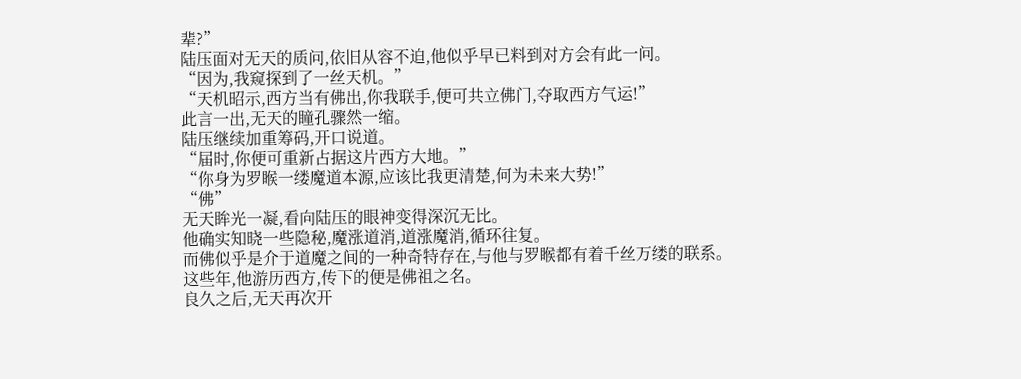辈?”
陆压面对无天的质问,依旧从容不迫,他似乎早已料到对方会有此一问。
“因为,我窥探到了一丝天机。”
“天机昭示,西方当有佛出,你我联手,便可共立佛门,夺取西方气运!”
此言一出,无天的瞳孔骤然一缩。
陆压继续加重筹码,开口说道。
“届时,你便可重新占据这片西方大地。”
“你身为罗睺一缕魔道本源,应该比我更清楚,何为未来大势!”
“佛”
无天眸光一凝,看向陆压的眼神变得深沉无比。
他确实知晓一些隐秘,魔涨道消,道涨魔消,循环往复。
而佛似乎是介于道魔之间的一种奇特存在,与他与罗睺都有着千丝万缕的联系。
这些年,他游历西方,传下的便是佛祖之名。
良久之后,无天再次开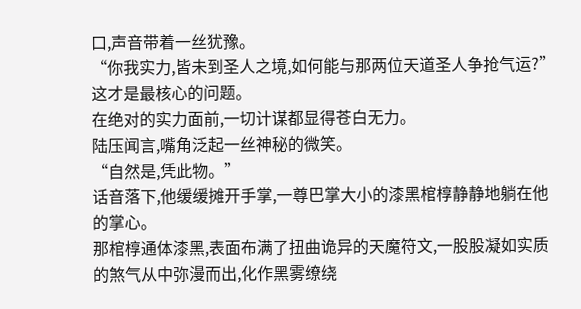口,声音带着一丝犹豫。
“你我实力,皆未到圣人之境,如何能与那两位天道圣人争抢气运?”
这才是最核心的问题。
在绝对的实力面前,一切计谋都显得苍白无力。
陆压闻言,嘴角泛起一丝神秘的微笑。
“自然是,凭此物。”
话音落下,他缓缓摊开手掌,一尊巴掌大小的漆黑棺椁静静地躺在他的掌心。
那棺椁通体漆黑,表面布满了扭曲诡异的天魔符文,一股股凝如实质的煞气从中弥漫而出,化作黑雾缭绕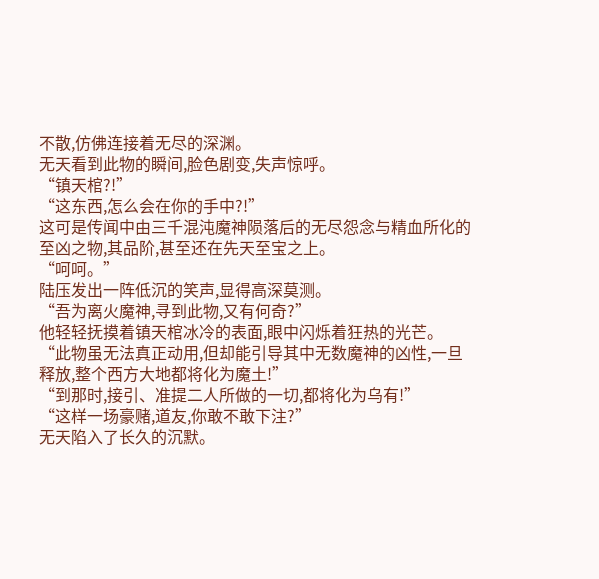不散,仿佛连接着无尽的深渊。
无天看到此物的瞬间,脸色剧变,失声惊呼。
“镇天棺?!”
“这东西,怎么会在你的手中?!”
这可是传闻中由三千混沌魔神陨落后的无尽怨念与精血所化的至凶之物,其品阶,甚至还在先天至宝之上。
“呵呵。”
陆压发出一阵低沉的笑声,显得高深莫测。
“吾为离火魔神,寻到此物,又有何奇?”
他轻轻抚摸着镇天棺冰冷的表面,眼中闪烁着狂热的光芒。
“此物虽无法真正动用,但却能引导其中无数魔神的凶性,一旦释放,整个西方大地都将化为魔土!”
“到那时,接引、准提二人所做的一切,都将化为乌有!”
“这样一场豪赌,道友,你敢不敢下注?”
无天陷入了长久的沉默。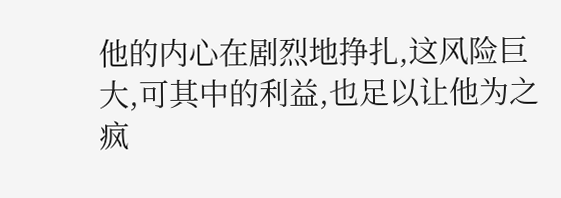他的内心在剧烈地挣扎,这风险巨大,可其中的利益,也足以让他为之疯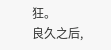狂。
良久之后,